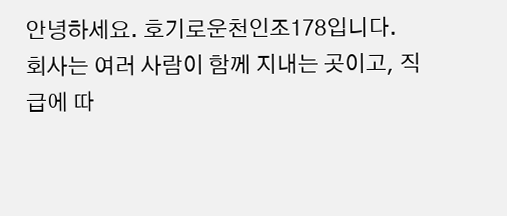안녕하세요. 호기로운천인조178입니다.
회사는 여러 사람이 함께 지내는 곳이고, 직급에 따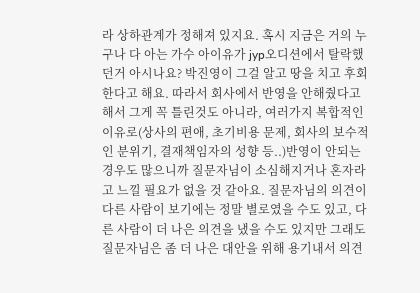라 상하관계가 정해져 있지요. 혹시 지금은 거의 누구나 다 아는 가수 아이유가 jyp오디션에서 탈락했던거 아시나요? 박진영이 그걸 알고 땅을 치고 후회한다고 해요. 따라서 회사에서 반영을 안해줬다고해서 그게 꼭 틀린것도 아니라, 여러가지 복합적인 이유로(상사의 편애, 초기비용 문제, 회사의 보수적인 분위기, 결재책임자의 성향 등..)반영이 안되는 경우도 많으니까 질문자님이 소심해지거나 혼자라고 느낄 필요가 없을 것 같아요. 질문자님의 의견이 다른 사람이 보기에는 정말 별로였을 수도 있고, 다른 사람이 더 나은 의견을 냈을 수도 있지만 그래도 질문자님은 좀 더 나은 대안을 위해 용기내서 의견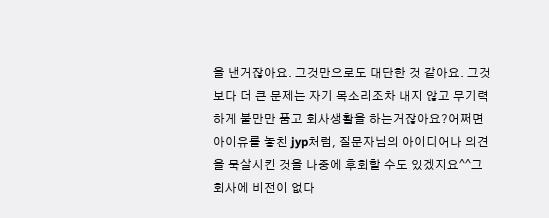을 낸거잖아요. 그것만으로도 대단한 것 같아요. 그것보다 더 큰 문제는 자기 목소리조차 내지 않고 무기력하게 불만만 품고 회사생활을 하는거잖아요?어쩌면 아이유를 놓친 jyp처럼, 질문자님의 아이디어나 의견을 묵살시킨 것을 나중에 후회할 수도 있겠지요^^그 회사에 비전이 없다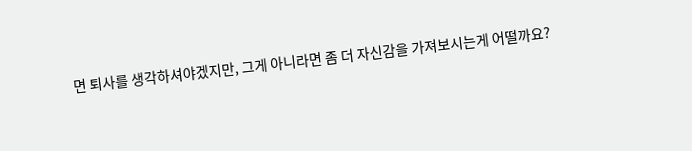면 퇴사를 생각하셔야겠지만, 그게 아니라면 좀 더 자신감을 가져보시는게 어떨까요?